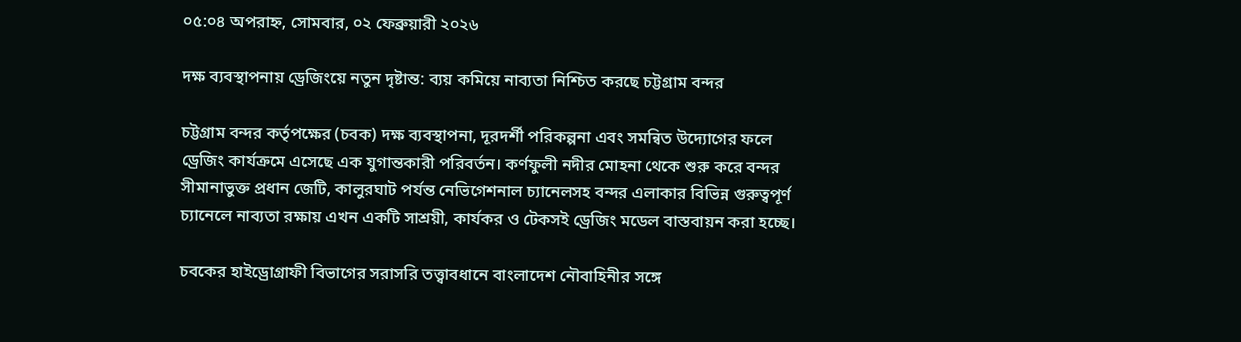০৫:০৪ অপরাহ্ন, সোমবার, ০২ ফেব্রুয়ারী ২০২৬

দক্ষ ব্যবস্থাপনায় ড্রেজিংয়ে নতুন দৃষ্টান্ত: ব্যয় কমিয়ে নাব্যতা নিশ্চিত করছে চট্টগ্রাম বন্দর

চট্টগ্রাম বন্দর কর্তৃপক্ষের (চবক) দক্ষ ব্যবস্থাপনা, দূরদর্শী পরিকল্পনা এবং সমন্বিত উদ্যোগের ফলে ড্রেজিং কার্যক্রমে এসেছে এক যুগান্তকারী পরিবর্তন। কর্ণফুলী নদীর মোহনা থেকে শুরু করে বন্দর সীমানাভুক্ত প্রধান জেটি, কালুরঘাট পর্যন্ত নেভিগেশনাল চ্যানেলসহ বন্দর এলাকার বিভিন্ন গুরুত্বপূর্ণ চ্যানেলে নাব্যতা রক্ষায় এখন একটি সাশ্রয়ী, কার্যকর ও টেকসই ড্রেজিং মডেল বাস্তবায়ন করা হচ্ছে।

চবকের হাইড্রোগ্রাফী বিভাগের সরাসরি তত্ত্বাবধানে বাংলাদেশ নৌবাহিনীর সঙ্গে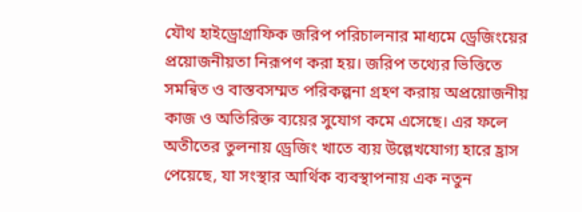যৌথ হাইড্রোগ্রাফিক জরিপ পরিচালনার মাধ্যমে ড্রেজিংয়ের প্রয়োজনীয়তা নিরূপণ করা হয়। জরিপ তথ্যের ভিত্তিতে সমন্বিত ও বাস্তবসম্মত পরিকল্পনা গ্রহণ করায় অপ্রয়োজনীয় কাজ ও অতিরিক্ত ব্যয়ের সুযোগ কমে এসেছে। এর ফলে অতীতের তুলনায় ড্রেজিং খাতে ব্যয় উল্লেখযোগ্য হারে হ্রাস পেয়েছে, যা সংস্থার আর্থিক ব্যবস্থাপনায় এক নতুন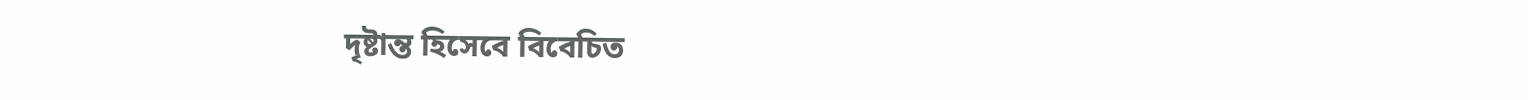দৃষ্টান্ত হিসেবে বিবেচিত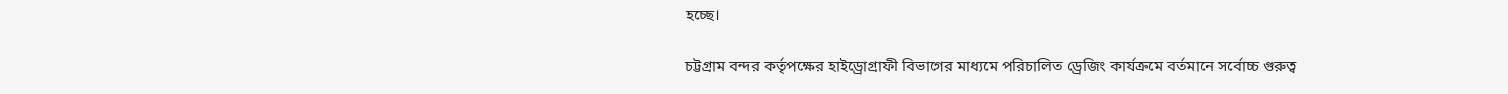হচ্ছে।

চট্টগ্রাম বন্দর কর্তৃপক্ষের হাইড্রোগ্রাফী বিভাগের মাধ্যমে পরিচালিত ড্রেজিং কার্যক্রমে বর্তমানে সর্বোচ্চ গুরুত্ব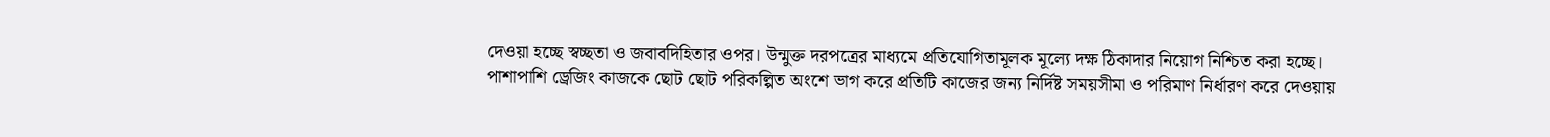দেওয়া হচ্ছে স্বচ্ছতা ও জবাবদিহিতার ওপর। উন্মুক্ত দরপত্রের মাধ্যমে প্রতিযোগিতামূলক মূল্যে দক্ষ ঠিকাদার নিয়োগ নিশ্চিত করা হচ্ছে। পাশাপাশি ড্রেজিং কাজকে ছোট ছোট পরিকল্পিত অংশে ভাগ করে প্রতিটি কাজের জন্য নির্দিষ্ট সময়সীমা ও পরিমাণ নির্ধারণ করে দেওয়ায়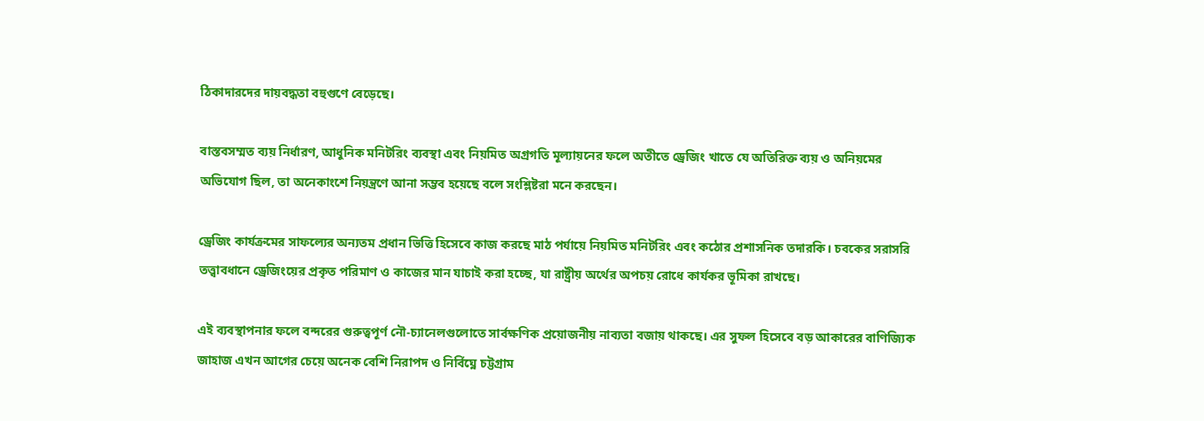ঠিকাদারদের দায়বদ্ধতা বহুগুণে বেড়েছে।

বাস্তবসম্মত ব্যয় নির্ধারণ, আধুনিক মনিটরিং ব্যবস্থা এবং নিয়মিত অগ্রগতি মূল্যায়নের ফলে অতীতে ড্রেজিং খাতে যে অতিরিক্ত ব্যয় ও অনিয়মের অভিযোগ ছিল, তা অনেকাংশে নিয়ন্ত্রণে আনা সম্ভব হয়েছে বলে সংশ্লিষ্টরা মনে করছেন।

ড্রেজিং কার্যক্রমের সাফল্যের অন্যতম প্রধান ভিত্তি হিসেবে কাজ করছে মাঠ পর্যায়ে নিয়মিত মনিটরিং এবং কঠোর প্রশাসনিক তদারকি। চবকের সরাসরি তত্ত্বাবধানে ড্রেজিংয়ের প্রকৃত পরিমাণ ও কাজের মান যাচাই করা হচ্ছে, যা রাষ্ট্রীয় অর্থের অপচয় রোধে কার্যকর ভূমিকা রাখছে।

এই ব্যবস্থাপনার ফলে বন্দরের গুরুত্বপূর্ণ নৌ-চ্যানেলগুলোতে সার্বক্ষণিক প্রয়োজনীয় নাব্যতা বজায় থাকছে। এর সুফল হিসেবে বড় আকারের বাণিজ্যিক জাহাজ এখন আগের চেয়ে অনেক বেশি নিরাপদ ও নির্বিঘ্নে চট্টগ্রাম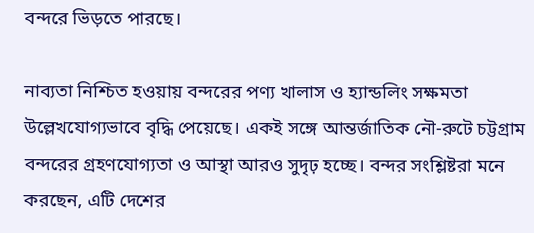বন্দরে ভিড়তে পারছে।

নাব্যতা নিশ্চিত হওয়ায় বন্দরের পণ্য খালাস ও হ্যান্ডলিং সক্ষমতা উল্লেখযোগ্যভাবে বৃদ্ধি পেয়েছে। একই সঙ্গে আন্তর্জাতিক নৌ-রুটে চট্টগ্রাম বন্দরের গ্রহণযোগ্যতা ও আস্থা আরও সুদৃঢ় হচ্ছে। বন্দর সংশ্লিষ্টরা মনে করছেন, এটি দেশের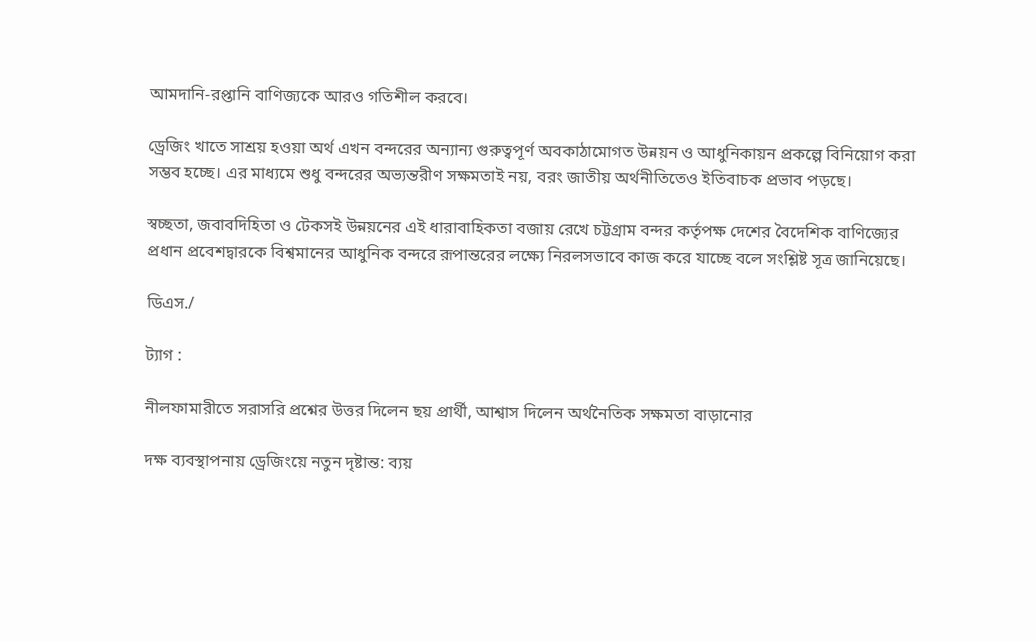আমদানি-রপ্তানি বাণিজ্যকে আরও গতিশীল করবে।

ড্রেজিং খাতে সাশ্রয় হওয়া অর্থ এখন বন্দরের অন্যান্য গুরুত্বপূর্ণ অবকাঠামোগত উন্নয়ন ও আধুনিকায়ন প্রকল্পে বিনিয়োগ করা সম্ভব হচ্ছে। এর মাধ্যমে শুধু বন্দরের অভ্যন্তরীণ সক্ষমতাই নয়, বরং জাতীয় অর্থনীতিতেও ইতিবাচক প্রভাব পড়ছে।

স্বচ্ছতা, জবাবদিহিতা ও টেকসই উন্নয়নের এই ধারাবাহিকতা বজায় রেখে চট্টগ্রাম বন্দর কর্তৃপক্ষ দেশের বৈদেশিক বাণিজ্যের প্রধান প্রবেশদ্বারকে বিশ্বমানের আধুনিক বন্দরে রূপান্তরের লক্ষ্যে নিরলসভাবে কাজ করে যাচ্ছে বলে সংশ্লিষ্ট সূত্র জানিয়েছে।

ডিএস./

ট্যাগ :

নীলফামারীতে সরাসরি প্রশ্নের উত্তর দিলেন ছয় প্রার্থী, আশ্বাস দিলেন অর্থনৈতিক সক্ষমতা বাড়ানোর

দক্ষ ব্যবস্থাপনায় ড্রেজিংয়ে নতুন দৃষ্টান্ত: ব্যয়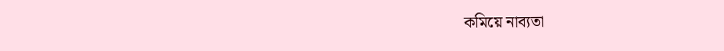কমিয়ে নাব্যতা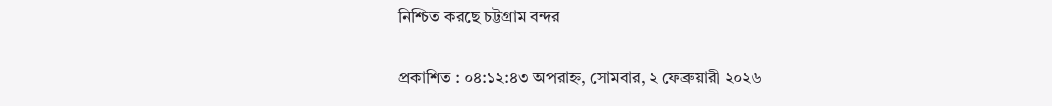নিশ্চিত করছে চট্টগ্রাম বন্দর

প্রকাশিত : ০৪:১২:৪৩ অপরাহ্ন, সোমবার, ২ ফেব্রুয়ারী ২০২৬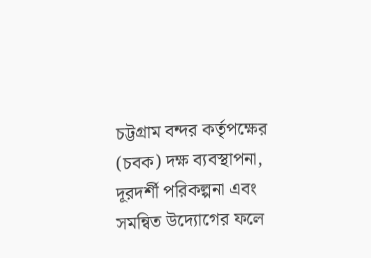চট্টগ্রাম বন্দর কর্তৃপক্ষের (চবক) দক্ষ ব্যবস্থাপনা, দূরদর্শী পরিকল্পনা এবং সমন্বিত উদ্যোগের ফলে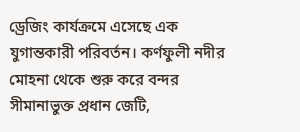ড্রেজিং কার্যক্রমে এসেছে এক যুগান্তকারী পরিবর্তন। কর্ণফুলী নদীর মোহনা থেকে শুরু করে বন্দর সীমানাভুক্ত প্রধান জেটি,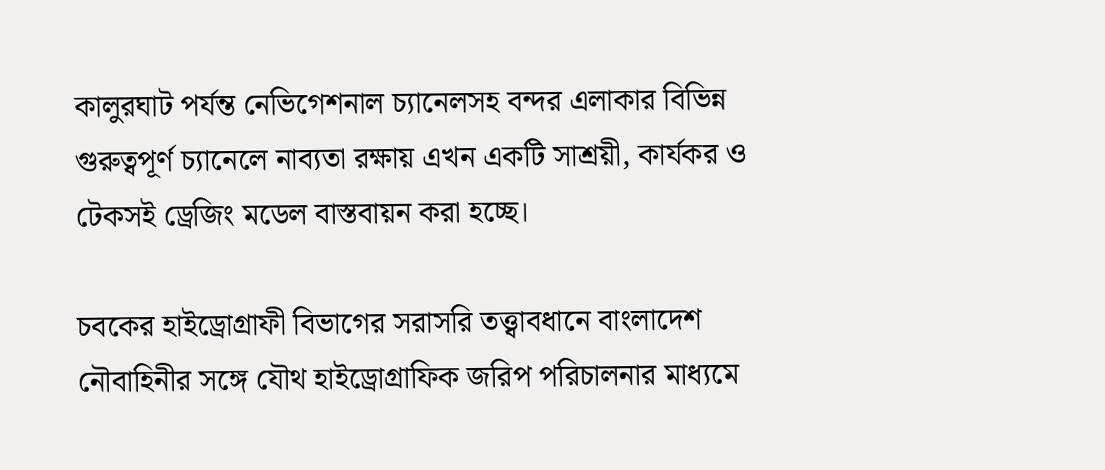কালুরঘাট পর্যন্ত নেভিগেশনাল চ্যানেলসহ বন্দর এলাকার বিভিন্ন গুরুত্বপূর্ণ চ্যানেলে নাব্যতা রক্ষায় এখন একটি সাশ্রয়ী, কার্যকর ও টেকসই ড্রেজিং মডেল বাস্তবায়ন করা হচ্ছে।

চবকের হাইড্রোগ্রাফী বিভাগের সরাসরি তত্ত্বাবধানে বাংলাদেশ নৌবাহিনীর সঙ্গে যৌথ হাইড্রোগ্রাফিক জরিপ পরিচালনার মাধ্যমে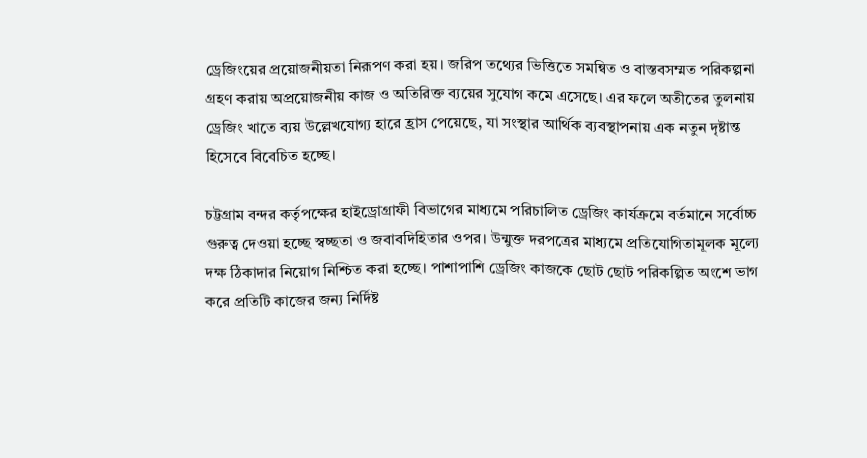ড্রেজিংয়ের প্রয়োজনীয়তা নিরূপণ করা হয়। জরিপ তথ্যের ভিত্তিতে সমন্বিত ও বাস্তবসম্মত পরিকল্পনা গ্রহণ করায় অপ্রয়োজনীয় কাজ ও অতিরিক্ত ব্যয়ের সুযোগ কমে এসেছে। এর ফলে অতীতের তুলনায় ড্রেজিং খাতে ব্যয় উল্লেখযোগ্য হারে হ্রাস পেয়েছে, যা সংস্থার আর্থিক ব্যবস্থাপনায় এক নতুন দৃষ্টান্ত হিসেবে বিবেচিত হচ্ছে।

চট্টগ্রাম বন্দর কর্তৃপক্ষের হাইড্রোগ্রাফী বিভাগের মাধ্যমে পরিচালিত ড্রেজিং কার্যক্রমে বর্তমানে সর্বোচ্চ গুরুত্ব দেওয়া হচ্ছে স্বচ্ছতা ও জবাবদিহিতার ওপর। উন্মুক্ত দরপত্রের মাধ্যমে প্রতিযোগিতামূলক মূল্যে দক্ষ ঠিকাদার নিয়োগ নিশ্চিত করা হচ্ছে। পাশাপাশি ড্রেজিং কাজকে ছোট ছোট পরিকল্পিত অংশে ভাগ করে প্রতিটি কাজের জন্য নির্দিষ্ট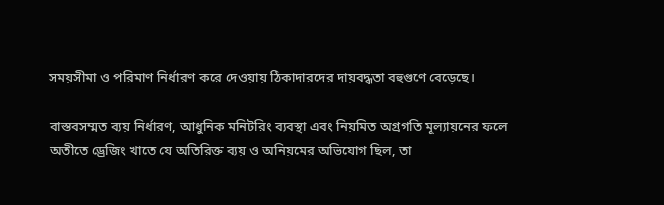সময়সীমা ও পরিমাণ নির্ধারণ করে দেওয়ায় ঠিকাদারদের দায়বদ্ধতা বহুগুণে বেড়েছে।

বাস্তবসম্মত ব্যয় নির্ধারণ, আধুনিক মনিটরিং ব্যবস্থা এবং নিয়মিত অগ্রগতি মূল্যায়নের ফলে অতীতে ড্রেজিং খাতে যে অতিরিক্ত ব্যয় ও অনিয়মের অভিযোগ ছিল, তা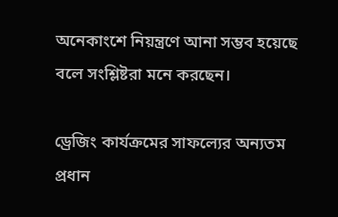অনেকাংশে নিয়ন্ত্রণে আনা সম্ভব হয়েছে বলে সংশ্লিষ্টরা মনে করছেন।

ড্রেজিং কার্যক্রমের সাফল্যের অন্যতম প্রধান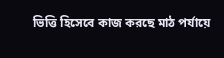ভিত্তি হিসেবে কাজ করছে মাঠ পর্যায়ে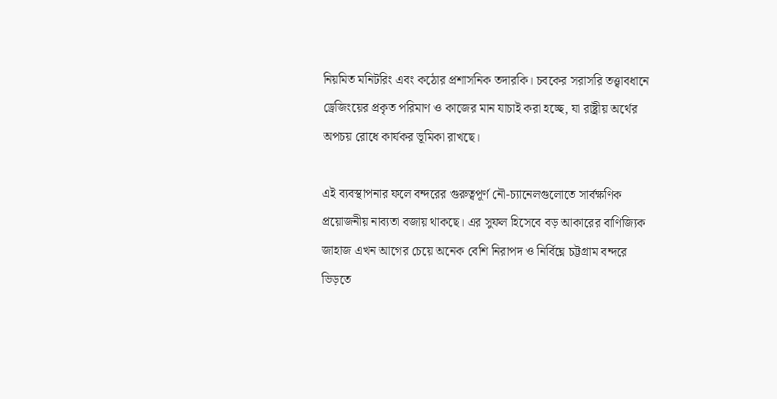নিয়মিত মনিটরিং এবং কঠোর প্রশাসনিক তদারকি। চবকের সরাসরি তত্ত্বাবধানে ড্রেজিংয়ের প্রকৃত পরিমাণ ও কাজের মান যাচাই করা হচ্ছে, যা রাষ্ট্রীয় অর্থের অপচয় রোধে কার্যকর ভূমিকা রাখছে।

এই ব্যবস্থাপনার ফলে বন্দরের গুরুত্বপূর্ণ নৌ-চ্যানেলগুলোতে সার্বক্ষণিক প্রয়োজনীয় নাব্যতা বজায় থাকছে। এর সুফল হিসেবে বড় আকারের বাণিজ্যিক জাহাজ এখন আগের চেয়ে অনেক বেশি নিরাপদ ও নির্বিঘ্নে চট্টগ্রাম বন্দরে ভিড়তে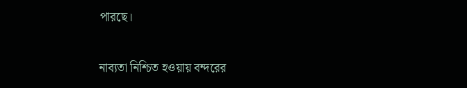পারছে।

নাব্যতা নিশ্চিত হওয়ায় বন্দরের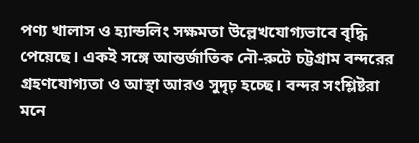পণ্য খালাস ও হ্যান্ডলিং সক্ষমতা উল্লেখযোগ্যভাবে বৃদ্ধি পেয়েছে। একই সঙ্গে আন্তর্জাতিক নৌ-রুটে চট্টগ্রাম বন্দরের গ্রহণযোগ্যতা ও আস্থা আরও সুদৃঢ় হচ্ছে। বন্দর সংশ্লিষ্টরা মনে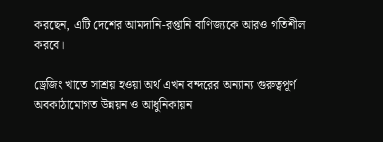করছেন, এটি দেশের আমদানি-রপ্তানি বাণিজ্যকে আরও গতিশীল করবে।

ড্রেজিং খাতে সাশ্রয় হওয়া অর্থ এখন বন্দরের অন্যান্য গুরুত্বপূর্ণ অবকাঠামোগত উন্নয়ন ও আধুনিকায়ন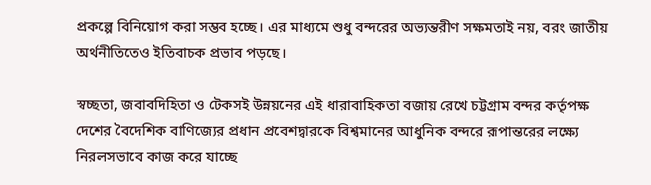প্রকল্পে বিনিয়োগ করা সম্ভব হচ্ছে। এর মাধ্যমে শুধু বন্দরের অভ্যন্তরীণ সক্ষমতাই নয়, বরং জাতীয় অর্থনীতিতেও ইতিবাচক প্রভাব পড়ছে।

স্বচ্ছতা, জবাবদিহিতা ও টেকসই উন্নয়নের এই ধারাবাহিকতা বজায় রেখে চট্টগ্রাম বন্দর কর্তৃপক্ষ দেশের বৈদেশিক বাণিজ্যের প্রধান প্রবেশদ্বারকে বিশ্বমানের আধুনিক বন্দরে রূপান্তরের লক্ষ্যে নিরলসভাবে কাজ করে যাচ্ছে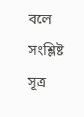বলে সংশ্লিষ্ট সূত্র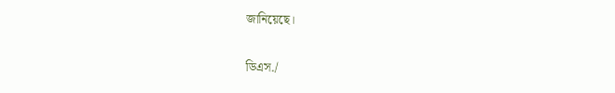জানিয়েছে।

ডিএস./